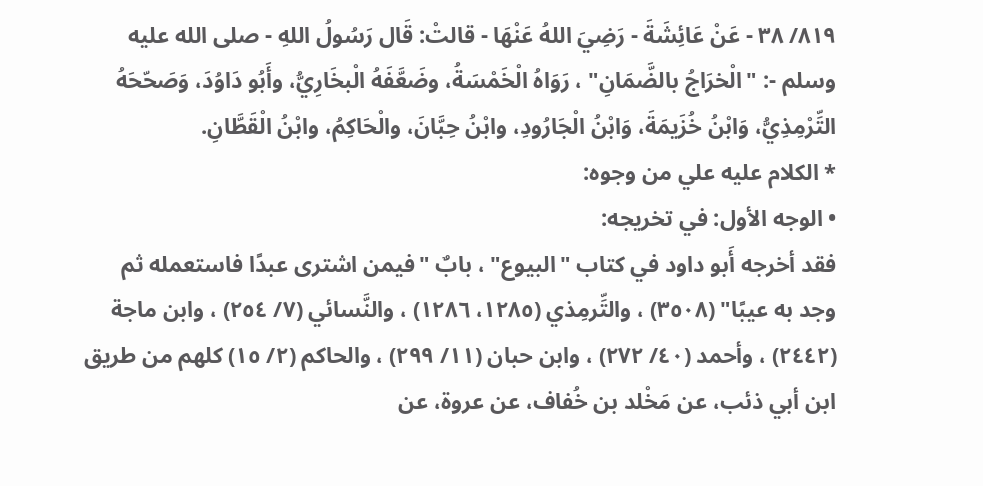٨١٩/ ٣٨ - عَنْ عَائِشَةَ - رَضِيَ اللهُ عَنْهَا - قالتْ: قَال رَسُولُ اللهِ - صلى الله عليه وسلم -: "الْخرَاجُ بالضَّمَانِ" ، رَوَاهُ الْخَمْسَةُ، وضَعَّفَهُ الْبخَارِيُّ، وأَبُو دَاوُدَ، وَصَحّحَهُ التِّرْمِذِيُّ، وَابْنُ خُزَيمَةَ، وَابْنُ الْجَارُودِ، وابْنُ حِبَّانَ، والْحَاكِمُ، وابْنُ الْقَطَّانِ.
* الكلام عليه علي من وجوه:
• الوجه الأول: في تخريجه:
فقد أخرجه أَبو داود في كتاب "البيوع" ، بابٌ "فيمن اشترى عبدًا فاستعمله ثم وجد به عيبًا" (٣٥٠٨) ، والتِّرمِذي (١٢٨٥، ١٢٨٦) ، والنَّسائي (٧/ ٢٥٤) ، وابن ماجة (٢٤٤٢) ، وأحمد (٤٠/ ٢٧٢) ، وابن حبان (١١/ ٢٩٩) ، والحاكم (٢/ ١٥) كلهم من طريق ابن أبي ذئب، عن مَخْلد بن خُفاف، عن عروة، عن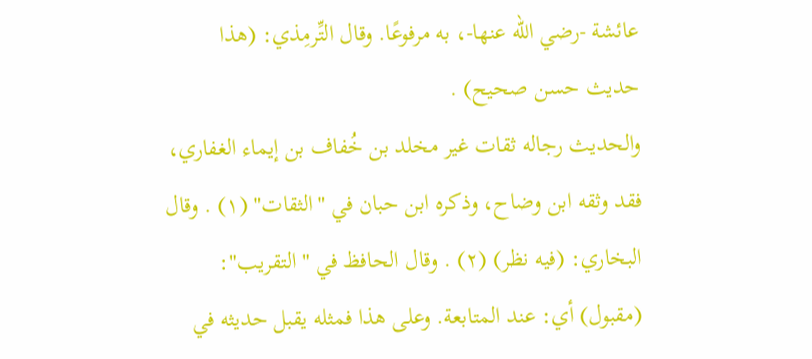عائشة -رضي الله عنها-، به مرفوعًا. وقال التِّرمِذي: (هذا حديث حسن صحيح) .
والحديث رجاله ثقات غير مخلد بن خُفاف بن إيماء الغفاري، فقد وثقه ابن وضاح، وذكره ابن حبان في "الثقات" (١) . وقال البخاري: (فيه نظر) (٢) . وقال الحافظ في "التقريب": (مقبول) أي: عند المتابعة. وعلى هذا فمثله يقبل حديثه في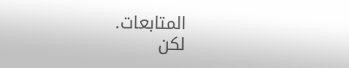المتابعات.
لكن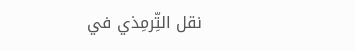نقل التِّرمِذي في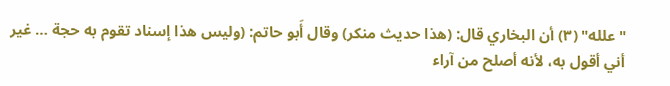"علله" (٣) أن البخاري قال: (هذا حديث منكر) وقال أَبو حاتم: (وليس هذا إسناد تقوم به حجة … غير أني أقول به، لأنه أصلح من آراء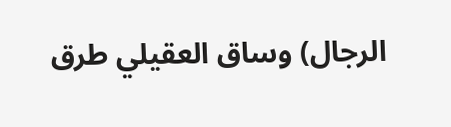الرجال) وساق العقيلي طرق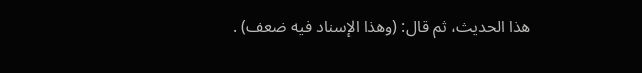هذا الحديث، ثم قال: (وهذا الإسناد فيه ضعف) .